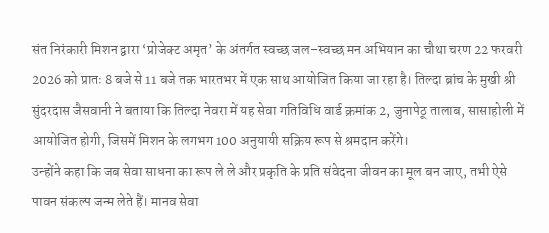संत निरंकारी मिशन द्वारा ‘प्रोजेक्ट अमृत’ के अंतर्गत स्वच्छ जल–स्वच्छ मन अभियान का चौथा चरण 22 फरवरी 2026 को प्रातः 8 बजे से 11 बजे तक भारतभर में एक साथ आयोजित किया जा रहा है। तिल्दा ब्रांच के मुखी श्री सुंदरदास जैसवानी ने बताया कि तिल्दा नेवरा में यह सेवा गतिविधि वार्ड क्रमांक 2, जुनापेठू तालाब, सासाहोली में आयोजित होगी, जिसमें मिशन के लगभग 100 अनुयायी सक्रिय रूप से श्रमदान करेंगे।
उन्होंने कहा कि जब सेवा साधना का रूप ले ले और प्रकृति के प्रति संवेदना जीवन का मूल बन जाए, तभी ऐसे पावन संकल्प जन्म लेते हैं। मानव सेवा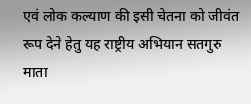एवं लोक कल्याण की इसी चेतना को जीवंत रूप देने हेतु यह राष्ट्रीय अभियान सतगुरु माता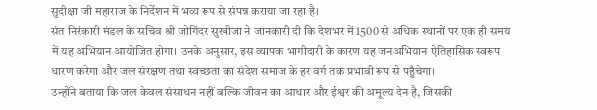सुदीक्षा जी महाराज के निर्देशन में भव्य रूप से संपन्न कराया जा रहा है।
संत निरंकारी मंडल के सचिव श्री जोगिंदर सुखीजा ने जानकारी दी कि देशभर में 1500 से अधिक स्थानों पर एक ही समय में यह अभियान आयोजित होगा। उनके अनुसार, इस व्यापक भागीदारी के कारण यह जनअभियान ऐतिहासिक स्वरूप धारण करेगा और जल संरक्षण तथा स्वच्छता का संदेश समाज के हर वर्ग तक प्रभावी रूप से पहुँचेगा।
उन्होंने बताया कि जल केवल संसाधन नहीं बल्कि जीवन का आधार और ईश्वर की अमूल्य देन है, जिसकी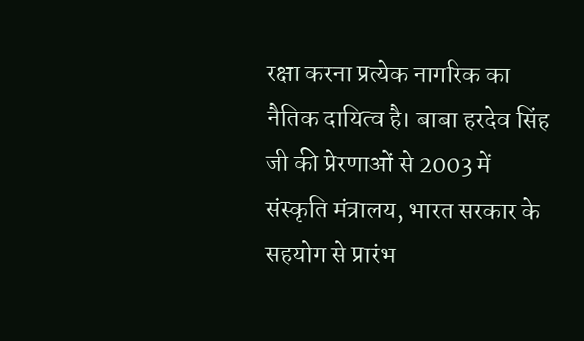रक्षा करना प्रत्येक नागरिक का नैतिक दायित्व है। बाबा हरदेव सिंह जी की प्रेरणाओं से 2003 में संस्कृति मंत्रालय, भारत सरकार के सहयोग से प्रारंभ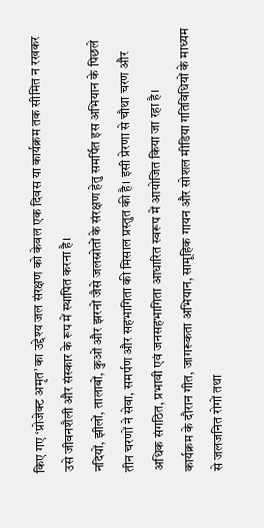किए गए ‘प्रोजेक्ट अमृत’ का उद्देश्य जल संरक्षण को केवल एक दिवस या कार्यक्रम तक सीमित न रखकर उसे जीवनशैली और संस्कार के रूप में स्थापित करना है।
नदियों, झीलों, तालाबों, कुओं और झरनों जैसे जलस्रोतों के संरक्षण हेतु समर्पित इस अभियान के पिछले तीन चरणों ने सेवा, समर्पण और सहभागिता की मिसाल प्रस्तुत की है। इसी प्रेरणा से चौथा चरण और अधिक संगठित, प्रभावी एवं जनसहभागिता आधारित स्वरूप में आयोजित किया जा रहा है।
कार्यक्रम के दौरान गीत, जागरूकता अभियान, सामूहिक गायन और सोशल मीडिया गतिविधियों के माध्यम से जलजनित रोगों तथा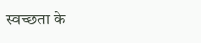स्वच्छता के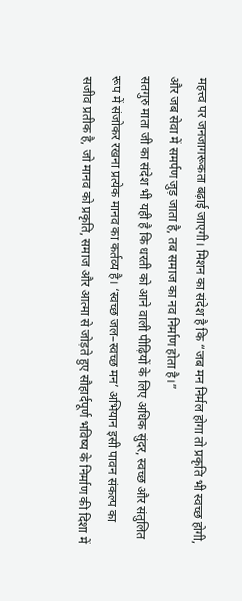महत्त्व पर जनजागरूकता बढ़ाई जाएगी। मिशन का संदेश है कि “जब मन निर्मल होगा तो प्रकृति भी स्वच्छ होगी, और जब सेवा में समर्पण जुड़ जाता है, तब समाज का नव निर्माण होता है।”
सतगुरु माता जी का संदेश भी यही है कि धरती को आने वाली पीढ़ियों के लिए अधिक सुंदर, स्वच्छ और संतुलित रूप में संजोकर रखना प्रत्येक मानव का कर्तव्य है। ‘स्वच्छ जल–स्वच्छ मन’ अभियान इसी पावन संकल्प का सजीव प्रतीक है, जो मानव को प्रकृति, समाज और आत्मा से जोड़ते हुए सौहार्दपूर्ण भविष्य के निर्माण की दिशा में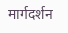मार्गदर्शन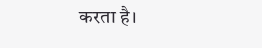करता है।